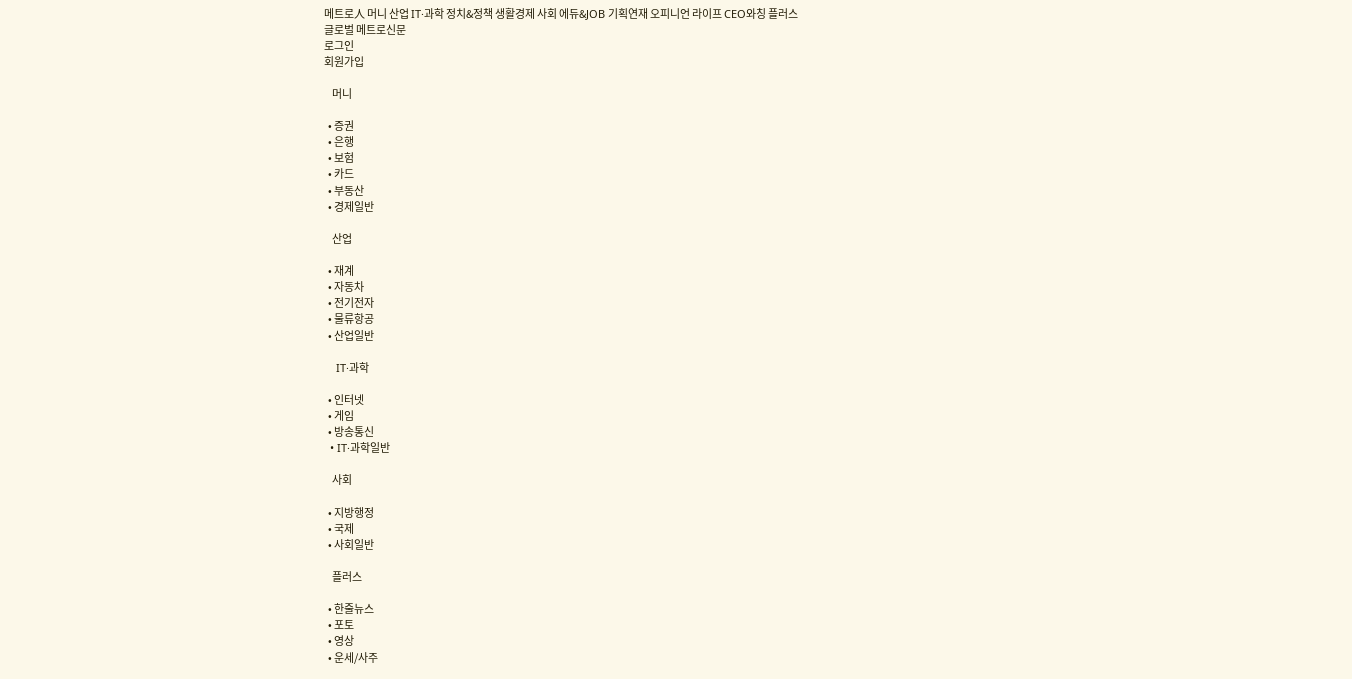메트로人 머니 산업 IT·과학 정치&정책 생활경제 사회 에듀&JOB 기획연재 오피니언 라이프 CEO와칭 플러스
글로벌 메트로신문
로그인
회원가입

    머니

  • 증권
  • 은행
  • 보험
  • 카드
  • 부동산
  • 경제일반

    산업

  • 재계
  • 자동차
  • 전기전자
  • 물류항공
  • 산업일반

    IT·과학

  • 인터넷
  • 게임
  • 방송통신
  • IT·과학일반

    사회

  • 지방행정
  • 국제
  • 사회일반

    플러스

  • 한줄뉴스
  • 포토
  • 영상
  • 운세/사주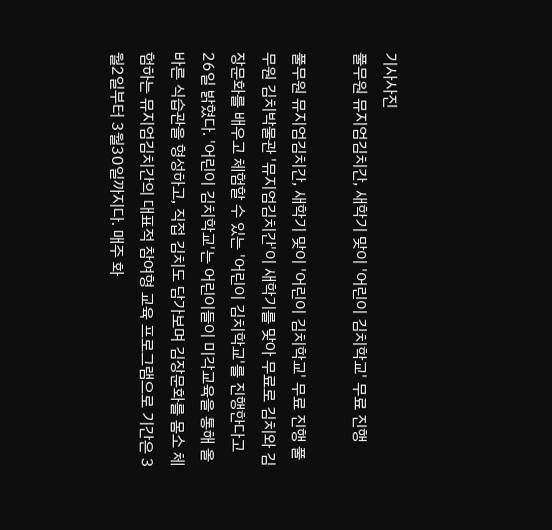기사사진
풀무원 뮤지엄김치간, 새학기 맞이 '어린이 김치학교' 무료 진행

풀무원 뮤지엄김치간, 새학기 맞이 '어린이 김치학교' 무료 진행 풀무원 김치박물관 '뮤지엄김치간'이 새학기를 맞아 무료로 김치와 김장문화를 배우고 체험할 수 있는 '어린이 김치학교'를 진행한다고 26일 밝혔다. '어린이 김치학교'는 어린이들이 미각교육을 통해 올바른 식습관을 형성하고, 직접 김치도 담가보며 김장문화를 몸소 체험하는 뮤지엄김치간의 대표적 참여형 교육 프로그램으로 기간은 3월2일부터 3월30일까지다. 매주 화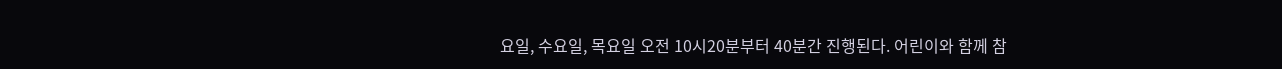요일, 수요일, 목요일 오전 10시20분부터 40분간 진행된다. 어린이와 함께 참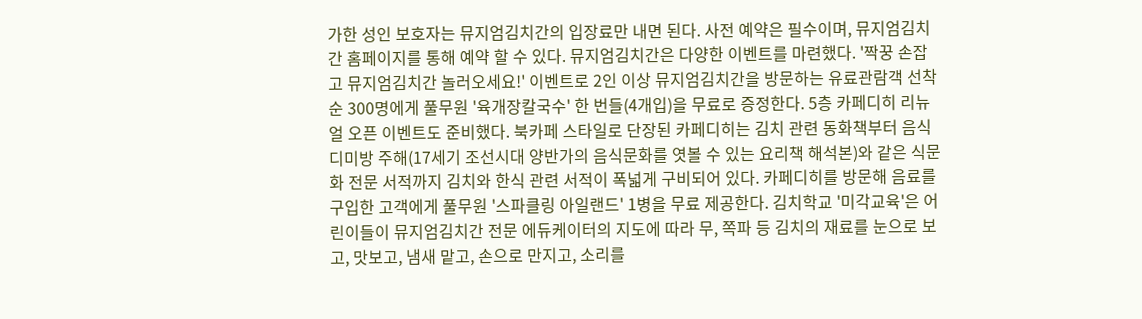가한 성인 보호자는 뮤지엄김치간의 입장료만 내면 된다. 사전 예약은 필수이며, 뮤지엄김치간 홈페이지를 통해 예약 할 수 있다. 뮤지엄김치간은 다양한 이벤트를 마련했다. '짝꿍 손잡고 뮤지엄김치간 놀러오세요!' 이벤트로 2인 이상 뮤지엄김치간을 방문하는 유료관람객 선착순 300명에게 풀무원 '육개장칼국수' 한 번들(4개입)을 무료로 증정한다. 5층 카페디히 리뉴얼 오픈 이벤트도 준비했다. 북카페 스타일로 단장된 카페디히는 김치 관련 동화책부터 음식디미방 주해(17세기 조선시대 양반가의 음식문화를 엿볼 수 있는 요리책 해석본)와 같은 식문화 전문 서적까지 김치와 한식 관련 서적이 폭넓게 구비되어 있다. 카페디히를 방문해 음료를 구입한 고객에게 풀무원 '스파클링 아일랜드' 1병을 무료 제공한다. 김치학교 '미각교육'은 어린이들이 뮤지엄김치간 전문 에듀케이터의 지도에 따라 무, 쪽파 등 김치의 재료를 눈으로 보고, 맛보고, 냄새 맡고, 손으로 만지고, 소리를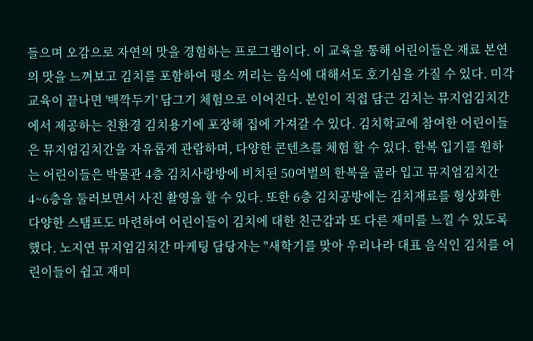들으며 오감으로 자연의 맛을 경험하는 프로그램이다. 이 교육을 통해 어린이들은 재료 본연의 맛을 느껴보고 김치를 포함하여 평소 꺼리는 음식에 대해서도 호기심을 가질 수 있다. 미각교육이 끝나면 '백깍두기' 담그기 체험으로 이어진다. 본인이 직접 담근 김치는 뮤지엄김치간에서 제공하는 친환경 김치용기에 포장해 집에 가져갈 수 있다. 김치학교에 참여한 어린이들은 뮤지엄김치간을 자유롭게 관람하며, 다양한 콘텐츠를 체험 할 수 있다. 한복 입기를 원하는 어린이들은 박물관 4층 김치사랑방에 비치된 50여벌의 한복을 골라 입고 뮤지엄김치간 4~6층을 둘러보면서 사진 촬영을 할 수 있다. 또한 6층 김치공방에는 김치재료를 형상화한 다양한 스탬프도 마련하여 어린이들이 김치에 대한 친근감과 또 다른 재미를 느낄 수 있도록 했다. 노지연 뮤지엄김치간 마케팅 담당자는 "새학기를 맞아 우리나라 대표 음식인 김치를 어린이들이 쉽고 재미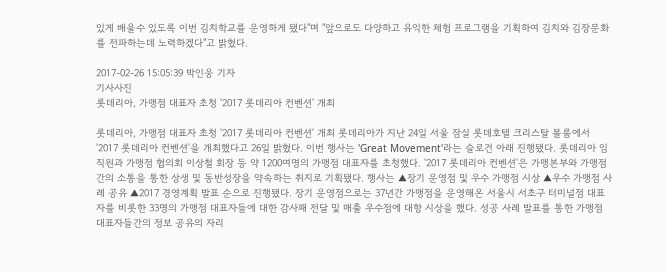있게 배울수 있도록 이번 김치학교를 운영하게 됐다"며 "앞으로도 다양하고 유익한 체험 프로그램을 기획하여 김치와 김장문화를 전파하는데 노력하겠다"고 밝혔다.

2017-02-26 15:05:39 박인웅 기자
기사사진
롯데리아, 가맹점 대표자 초청 '2017 롯데리아 컨벤션' 개최

롯데리아, 가맹점 대표자 초청 '2017 롯데리아 컨벤션' 개최 롯데리아가 지난 24일 서울 잠실 롯데호텔 크리스탈 볼룸에서 '2017 롯데리아 컨벤션'을 개최했다고 26일 밝혔다. 이번 행사는 'Great Movement'라는 슬로건 아래 진행됐다. 롯데리아 임직원과 가맹점 협의회 이상철 회장 등 약 1200여명의 가맹점 대표자를 초청했다. '2017 롯데리아 컨벤션'은 가맹본부와 가맹점간의 소통을 통한 상생 및 동반성장을 약속하는 취지로 기획됐다. 행사는 ▲장기 운영점 및 우수 가맹점 시상 ▲우수 가맹점 사례 공유 ▲2017 경영계획 발표 순으로 진행됐다. 장기 운영점으로는 37년간 가맹점을 운영해온 서울시 서초구 터미널점 대표자를 비롯한 33명의 가맹점 대표자들에 대한 감사패 전달 및 매출 우수점에 대항 시상을 했다. 성공 사례 발표를 통한 가맹점 대표자들간의 정보 공유의 자리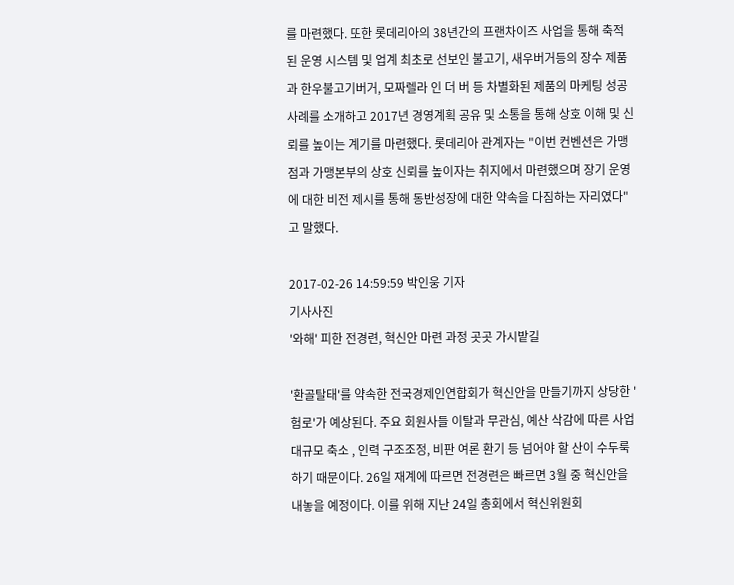를 마련했다. 또한 롯데리아의 38년간의 프랜차이즈 사업을 통해 축적된 운영 시스템 및 업계 최초로 선보인 불고기, 새우버거등의 장수 제품과 한우불고기버거, 모짜렐라 인 더 버 등 차별화된 제품의 마케팅 성공사례를 소개하고 2017년 경영계획 공유 및 소통을 통해 상호 이해 및 신뢰를 높이는 계기를 마련했다. 롯데리아 관계자는 "이번 컨벤션은 가맹점과 가맹본부의 상호 신뢰를 높이자는 취지에서 마련했으며 장기 운영에 대한 비전 제시를 통해 동반성장에 대한 약속을 다짐하는 자리였다"고 말했다.

2017-02-26 14:59:59 박인웅 기자
기사사진
'와해' 피한 전경련, 혁신안 마련 과정 곳곳 가시밭길

'환골탈태'를 약속한 전국경제인연합회가 혁신안을 만들기까지 상당한 '험로'가 예상된다. 주요 회원사들 이탈과 무관심, 예산 삭감에 따른 사업 대규모 축소 , 인력 구조조정, 비판 여론 환기 등 넘어야 할 산이 수두룩하기 때문이다. 26일 재계에 따르면 전경련은 빠르면 3월 중 혁신안을 내놓을 예정이다. 이를 위해 지난 24일 총회에서 혁신위원회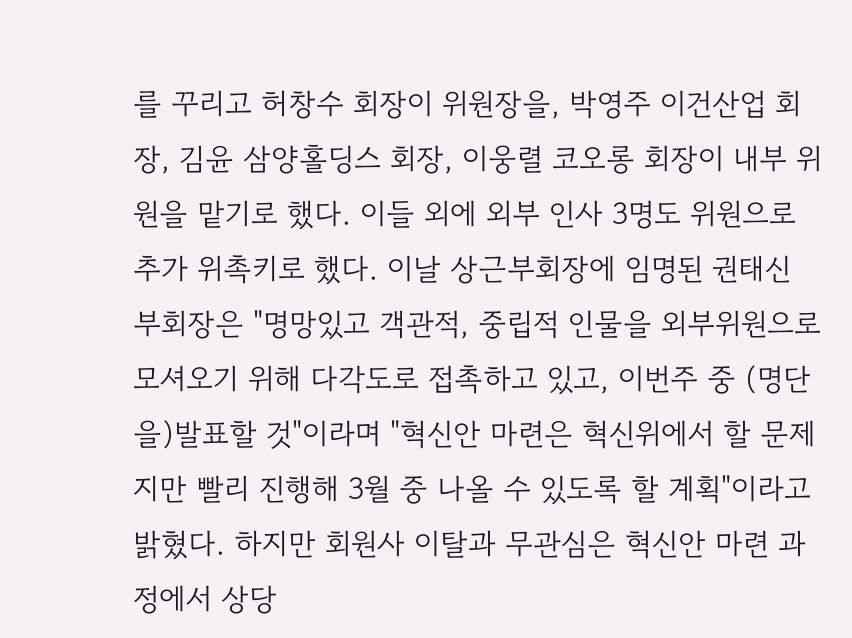를 꾸리고 허창수 회장이 위원장을, 박영주 이건산업 회장, 김윤 삼양홀딩스 회장, 이웅렬 코오롱 회장이 내부 위원을 맡기로 했다. 이들 외에 외부 인사 3명도 위원으로 추가 위촉키로 했다. 이날 상근부회장에 임명된 권태신 부회장은 "명망있고 객관적, 중립적 인물을 외부위원으로 모셔오기 위해 다각도로 접촉하고 있고, 이번주 중 (명단을)발표할 것"이라며 "혁신안 마련은 혁신위에서 할 문제지만 빨리 진행해 3월 중 나올 수 있도록 할 계획"이라고 밝혔다. 하지만 회원사 이탈과 무관심은 혁신안 마련 과정에서 상당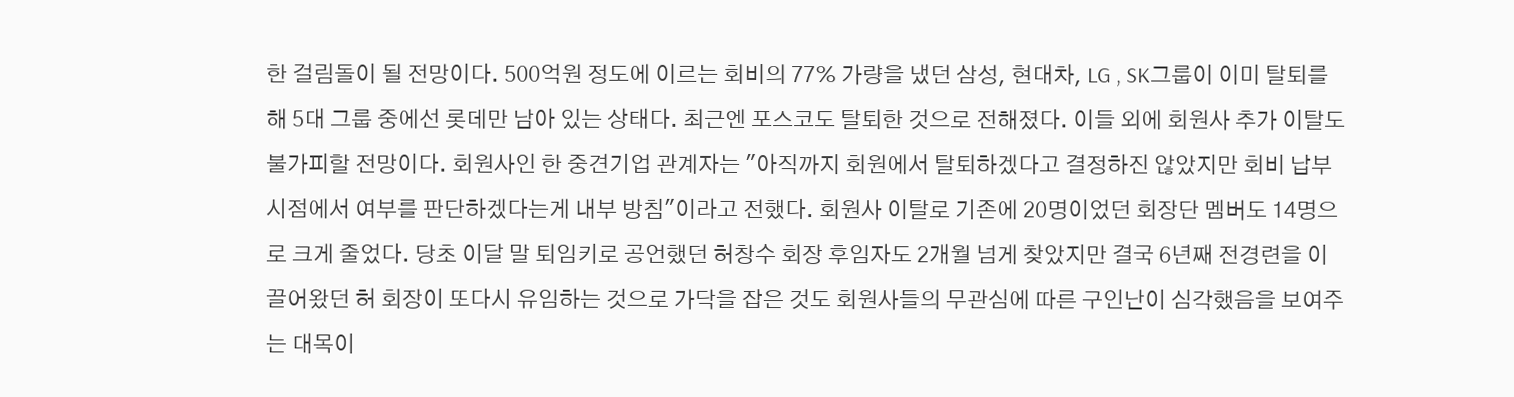한 걸림돌이 될 전망이다. 500억원 정도에 이르는 회비의 77% 가량을 냈던 삼성, 현대차, LG , SK그룹이 이미 탈퇴를 해 5대 그룹 중에선 롯데만 남아 있는 상태다. 최근엔 포스코도 탈퇴한 것으로 전해졌다. 이들 외에 회원사 추가 이탈도 불가피할 전망이다. 회원사인 한 중견기업 관계자는 "아직까지 회원에서 탈퇴하겠다고 결정하진 않았지만 회비 납부 시점에서 여부를 판단하겠다는게 내부 방침"이라고 전했다. 회원사 이탈로 기존에 20명이었던 회장단 멤버도 14명으로 크게 줄었다. 당초 이달 말 퇴임키로 공언했던 허창수 회장 후임자도 2개월 넘게 찾았지만 결국 6년째 전경련을 이끌어왔던 허 회장이 또다시 유임하는 것으로 가닥을 잡은 것도 회원사들의 무관심에 따른 구인난이 심각했음을 보여주는 대목이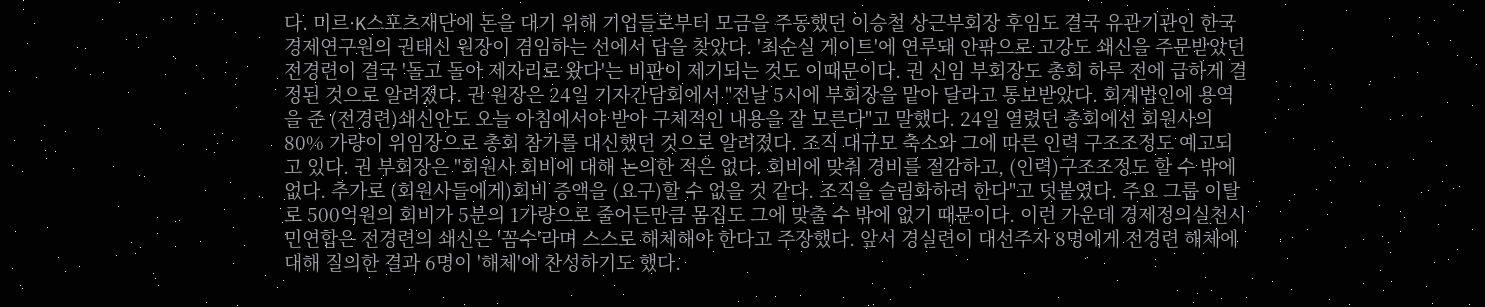다. 미르·K스포츠재단에 돈을 대기 위해 기업들로부터 모금을 주동했던 이승철 상근부회장 후임도 결국 유관기관인 한국경제연구원의 권태신 원장이 겸임하는 선에서 답을 찾았다. '최순실 게이트'에 연루돼 안팎으로 고강도 쇄신을 주문받았던 전경련이 결국 '돌고 돌아 제자리로 왔다'는 비판이 제기되는 것도 이때문이다. 권 신임 부회장도 총회 하루 전에 급하게 결정된 것으로 알려졌다. 권 원장은 24일 기자간담회에서 "전날 5시에 부회장을 맡아 달라고 통보받았다. 회계법인에 용역을 준 (전경련)쇄신안도 오늘 아침에서야 받아 구체적인 내용을 잘 모른다"고 말했다. 24일 열렸던 총회에선 회원사의 80% 가량이 위임장으로 총회 참가를 대신했던 것으로 알려졌다. 조직 대규모 축소와 그에 따른 인력 구조조정도 예고되고 있다. 권 부회장은 "회원사 회비에 대해 논의한 적은 없다. 회비에 맞춰 경비를 절감하고, (인력)구조조정도 할 수 밖에 없다. 추가로 (회원사들에게)회비 증액을 (요구)할 수 없을 것 같다. 조직을 슬림화하려 한다"고 덧붙였다. 주요 그룹 이탈로 500억원의 회비가 5분의 1가량으로 줄어든만큼 몸집도 그에 맞출 수 밖에 없기 때문이다. 이런 가운데 경제정의실천시민연합은 전경련의 쇄신은 '꼼수'라며 스스로 해체해야 한다고 주장했다. 앞서 경실련이 대선주자 8명에게 전경련 해체에 대해 질의한 결과 6명이 '해체'에 찬성하기도 했다.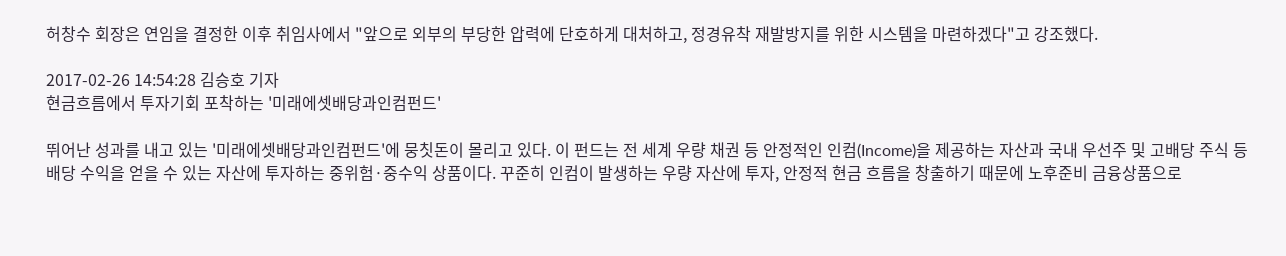허창수 회장은 연임을 결정한 이후 취임사에서 "앞으로 외부의 부당한 압력에 단호하게 대처하고, 정경유착 재발방지를 위한 시스템을 마련하겠다"고 강조했다.

2017-02-26 14:54:28 김승호 기자
현금흐름에서 투자기회 포착하는 '미래에셋배당과인컴펀드'

뛰어난 성과를 내고 있는 '미래에셋배당과인컴펀드'에 뭉칫돈이 몰리고 있다. 이 펀드는 전 세계 우량 채권 등 안정적인 인컴(Income)을 제공하는 자산과 국내 우선주 및 고배당 주식 등 배당 수익을 얻을 수 있는 자산에 투자하는 중위험·중수익 상품이다. 꾸준히 인컴이 발생하는 우량 자산에 투자, 안정적 현금 흐름을 창출하기 때문에 노후준비 금융상품으로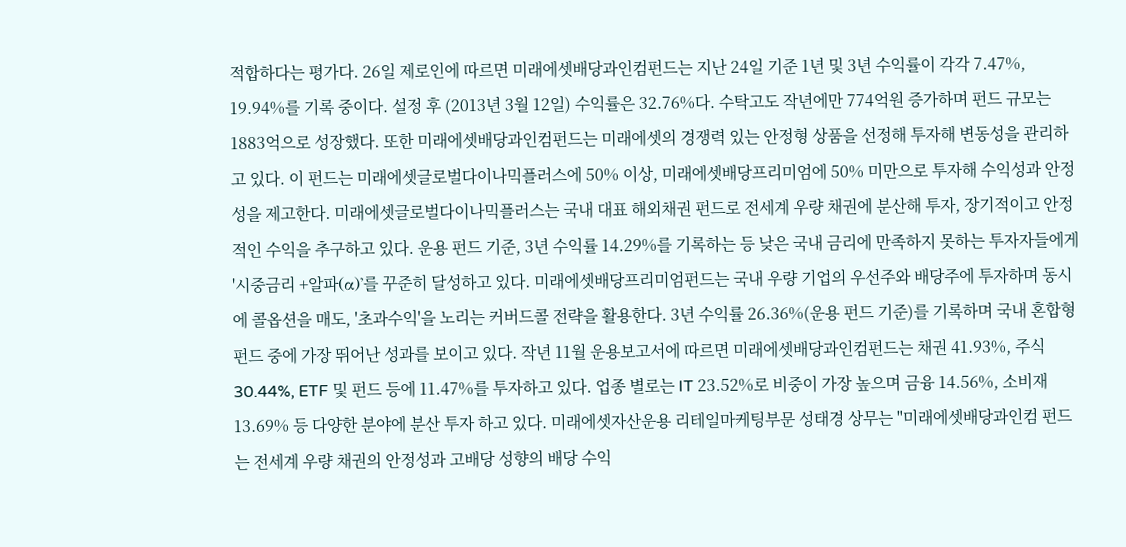적합하다는 평가다. 26일 제로인에 따르면 미래에셋배당과인컴펀드는 지난 24일 기준 1년 및 3년 수익률이 각각 7.47%, 19.94%를 기록 중이다. 설정 후 (2013년 3월 12일) 수익률은 32.76%다. 수탁고도 작년에만 774억원 증가하며 펀드 규모는 1883억으로 성장했다. 또한 미래에셋배당과인컴펀드는 미래에셋의 경쟁력 있는 안정형 상품을 선정해 투자해 변동성을 관리하고 있다. 이 펀드는 미래에셋글로벌다이나믹플러스에 50% 이상, 미래에셋배당프리미엄에 50% 미만으로 투자해 수익성과 안정성을 제고한다. 미래에셋글로벌다이나믹플러스는 국내 대표 해외채권 펀드로 전세계 우량 채권에 분산해 투자, 장기적이고 안정적인 수익을 추구하고 있다. 운용 펀드 기준, 3년 수익률 14.29%를 기록하는 등 낮은 국내 금리에 만족하지 못하는 투자자들에게 '시중금리 +알파(α)'를 꾸준히 달성하고 있다. 미래에셋배당프리미엄펀드는 국내 우량 기업의 우선주와 배당주에 투자하며 동시에 콜옵션을 매도, '초과수익'을 노리는 커버드콜 전략을 활용한다. 3년 수익률 26.36%(운용 펀드 기준)를 기록하며 국내 혼합형 펀드 중에 가장 뛰어난 성과를 보이고 있다. 작년 11월 운용보고서에 따르면 미래에셋배당과인컴펀드는 채권 41.93%, 주식 30.44%, ETF 및 펀드 등에 11.47%를 투자하고 있다. 업종 별로는 IT 23.52%로 비중이 가장 높으며 금융 14.56%, 소비재 13.69% 등 다양한 분야에 분산 투자 하고 있다. 미래에셋자산운용 리테일마케팅부문 성태경 상무는 "미래에셋배당과인컴 펀드는 전세계 우량 채권의 안정성과 고배당 성향의 배당 수익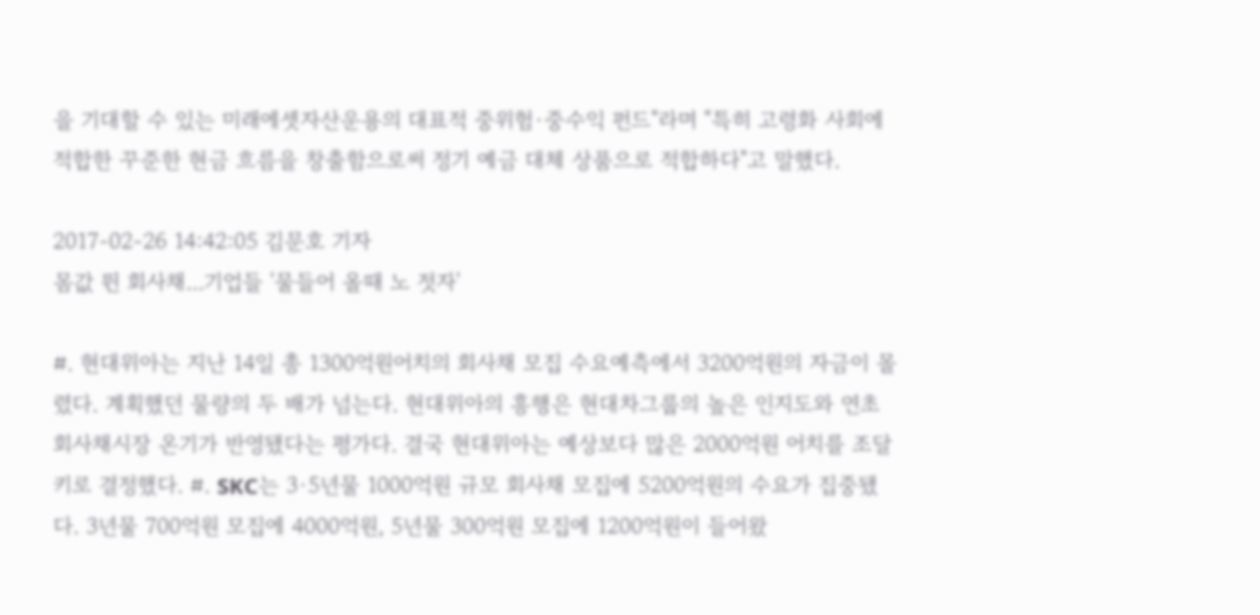을 기대할 수 있는 미래에셋자산운용의 대표적 중위험·중수익 펀드"라며 "특히 고령화 사회에 적합한 꾸준한 현금 흐름을 창출함으로써 정기 예금 대체 상품으로 적합하다"고 말했다.

2017-02-26 14:42:05 김문호 기자
몸값 뛴 회사채...기업들 '물들어 올때 노 젓자'

#. 현대위아는 지난 14일 총 1300억원어치의 회사채 모집 수요예측에서 3200억원의 자금이 몰렸다. 계획했던 물량의 두 배가 넘는다. 현대위아의 흥행은 현대차그룹의 높은 인지도와 연초 회사채시장 온기가 반영됐다는 평가다. 결국 현대위아는 예상보다 많은 2000억원 어치를 조달키로 결정했다. #. SKC는 3·5년물 1000억원 규모 회사채 모집에 5200억원의 수요가 집중됐다. 3년물 700억원 모집에 4000억원, 5년물 300억원 모집에 1200억원이 들어왔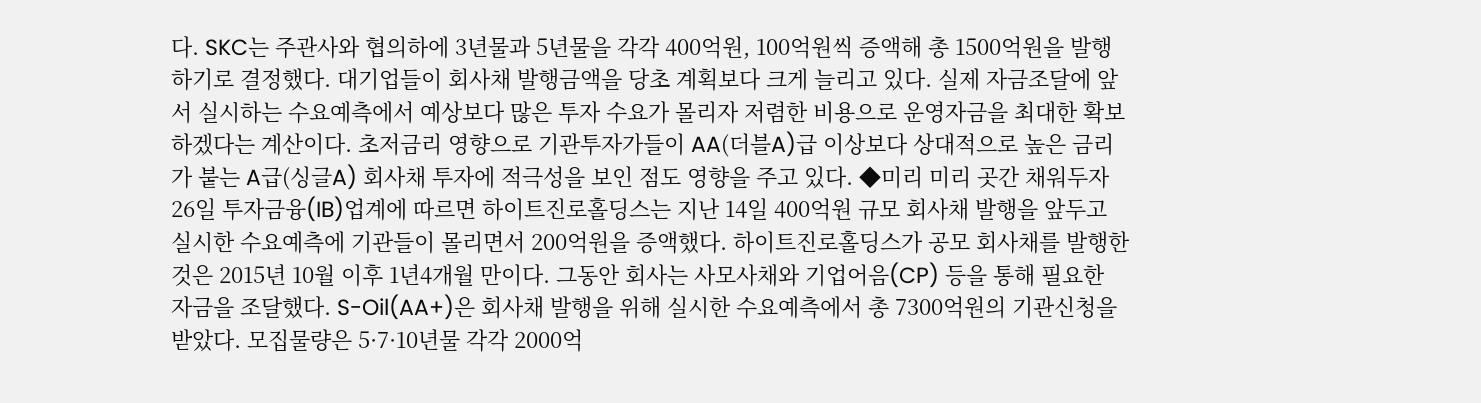다. SKC는 주관사와 협의하에 3년물과 5년물을 각각 400억원, 100억원씩 증액해 총 1500억원을 발행하기로 결정했다. 대기업들이 회사채 발행금액을 당초 계획보다 크게 늘리고 있다. 실제 자금조달에 앞서 실시하는 수요예측에서 예상보다 많은 투자 수요가 몰리자 저렴한 비용으로 운영자금을 최대한 확보하겠다는 계산이다. 초저금리 영향으로 기관투자가들이 AA(더블A)급 이상보다 상대적으로 높은 금리가 붙는 A급(싱글A) 회사채 투자에 적극성을 보인 점도 영향을 주고 있다. ◆미리 미리 곳간 채워두자 26일 투자금융(IB)업계에 따르면 하이트진로홀딩스는 지난 14일 400억원 규모 회사채 발행을 앞두고 실시한 수요예측에 기관들이 몰리면서 200억원을 증액했다. 하이트진로홀딩스가 공모 회사채를 발행한 것은 2015년 10월 이후 1년4개월 만이다. 그동안 회사는 사모사채와 기업어음(CP) 등을 통해 필요한 자금을 조달했다. S-Oil(AA+)은 회사채 발행을 위해 실시한 수요예측에서 총 7300억원의 기관신청을 받았다. 모집물량은 5·7·10년물 각각 2000억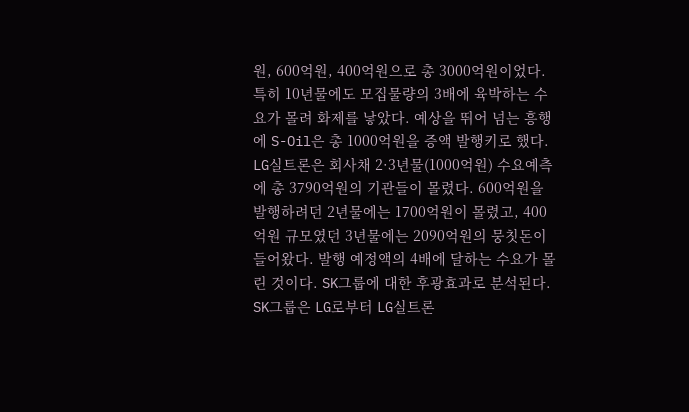원, 600억원, 400억원으로 총 3000억원이었다. 특히 10년물에도 모집물량의 3배에 육박하는 수요가 몰려 화제를 낳았다. 예상을 뛰어 넘는 흥행에 S-Oil은 총 1000억원을 증액 발행키로 했다. LG실트론은 회사채 2·3년물(1000억원) 수요예측에 총 3790억원의 기관들이 몰렸다. 600억원을 발행하려던 2년물에는 1700억원이 몰렸고, 400억원 규모였던 3년물에는 2090억원의 뭉칫돈이 들어왔다. 발행 예정액의 4배에 달하는 수요가 몰린 것이다. SK그룹에 대한 후광효과로 분석된다. SK그룹은 LG로부터 LG실트론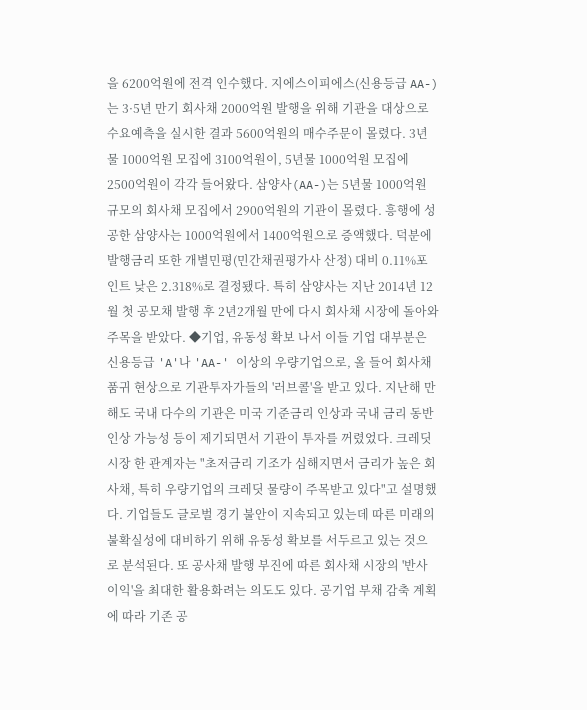을 6200억원에 전격 인수했다. 지에스이피에스(신용등급 AA-)는 3·5년 만기 회사채 2000억원 발행을 위해 기관을 대상으로 수요예측을 실시한 결과 5600억원의 매수주문이 몰렸다. 3년물 1000억원 모집에 3100억원이, 5년물 1000억원 모집에 2500억원이 각각 들어왔다. 삼양사(AA-)는 5년물 1000억원 규모의 회사채 모집에서 2900억원의 기관이 몰렸다. 흥행에 성공한 삼양사는 1000억원에서 1400억원으로 증액했다. 덕분에 발행금리 또한 개별민평(민간채권평가사 산정) 대비 0.11%포인트 낮은 2.318%로 결정됐다. 특히 삼양사는 지난 2014년 12월 첫 공모채 발행 후 2년2개월 만에 다시 회사채 시장에 돌아와 주목을 받았다. ◆기업, 유동성 확보 나서 이들 기업 대부분은 신용등급 'A'나 'AA-' 이상의 우량기업으로, 올 들어 회사채 품귀 현상으로 기관투자가들의 '러브콜'을 받고 있다. 지난해 만 해도 국내 다수의 기관은 미국 기준금리 인상과 국내 금리 동반 인상 가능성 등이 제기되면서 기관이 투자를 꺼렸었다. 크레딧 시장 한 관계자는 "초저금리 기조가 심해지면서 금리가 높은 회사채, 특히 우량기업의 크레딧 물량이 주목받고 있다"고 설명했다. 기업들도 글로벌 경기 불안이 지속되고 있는데 따른 미래의 불확실성에 대비하기 위해 유동성 확보를 서두르고 있는 것으로 분석된다. 또 공사채 발행 부진에 따른 회사채 시장의 '반사이익'을 최대한 활용화려는 의도도 있다. 공기업 부채 감축 계획에 따라 기존 공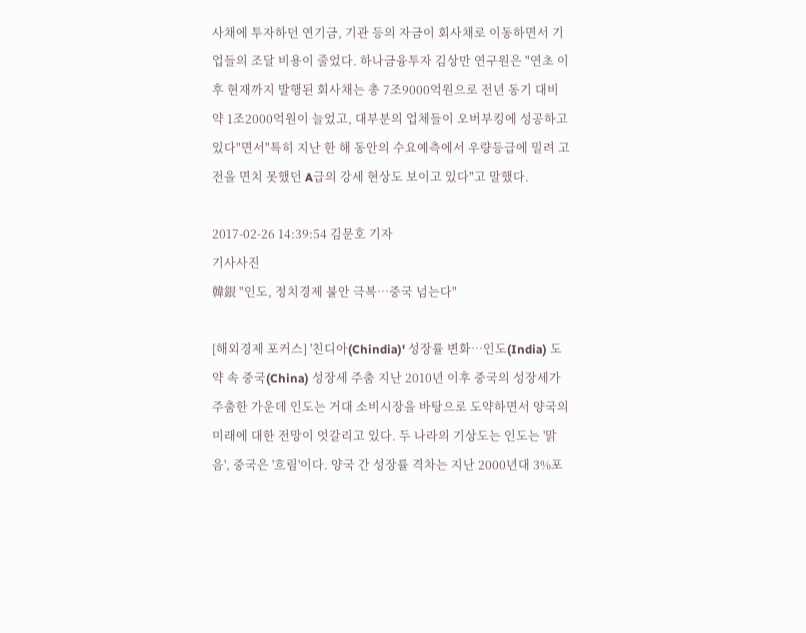사채에 투자하던 연기금, 기관 등의 자금이 회사채로 이동하면서 기업들의 조달 비용이 줄었다. 하나금융투자 김상만 연구원은 "연초 이후 현재까지 발행된 회사채는 총 7조9000억원으로 전년 동기 대비 약 1조2000억원이 늘었고, 대부분의 업체들이 오버부킹에 성공하고 있다"면서"특히 지난 한 해 동안의 수요예측에서 우량등급에 밀려 고전을 면치 못했던 A급의 강세 현상도 보이고 있다"고 말했다.

2017-02-26 14:39:54 김문호 기자
기사사진
韓銀 "인도, 정치경제 불안 극복…중국 넘는다"

[해외경제 포커스] '친디아(Chindia)' 성장률 변화…인도(India) 도약 속 중국(China) 성장세 주춤 지난 2010년 이후 중국의 성장세가 주춤한 가운데 인도는 거대 소비시장을 바탕으로 도약하면서 양국의 미래에 대한 전망이 엇갈리고 있다. 두 나라의 기상도는 인도는 '맑음', 중국은 '흐림'이다. 양국 간 성장률 격차는 지난 2000년대 3%포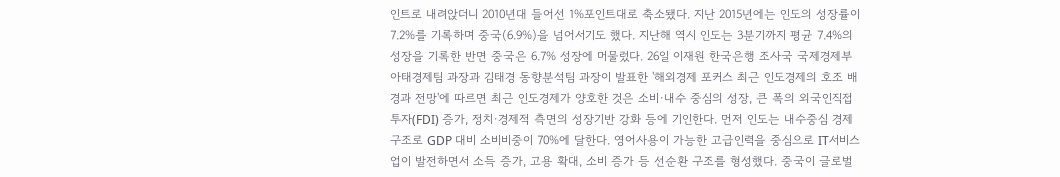인트로 내려앉더니 2010년대 들어선 1%포인트대로 축소됐다. 지난 2015년에는 인도의 성장률이 7.2%를 기록하며 중국(6.9%)을 넘어서기도 했다. 지난해 역시 인도는 3분기까지 평균 7.4%의 성장을 기록한 반면 중국은 6.7% 성장에 머물렀다. 26일 이재원 한국은행 조사국 국제경제부 아태경제팀 과장과 김태경 동향분석팀 과장이 발표한 '해외경제 포커스 최근 인도경제의 호조 배경과 전망'에 따르면 최근 인도경제가 양호한 것은 소비·내수 중심의 성장, 큰 폭의 외국인직접투자(FDI) 증가, 정치·경제적 측면의 성장기반 강화 등에 기인한다. 먼저 인도는 내수중심 경제구조로 GDP 대비 소비비중이 70%에 달한다. 영어사용이 가능한 고급인력을 중심으로 IT서비스업이 발전하면서 소득 증가, 고용 확대, 소비 증가 등 선순환 구조를 형성했다. 중국이 글로벌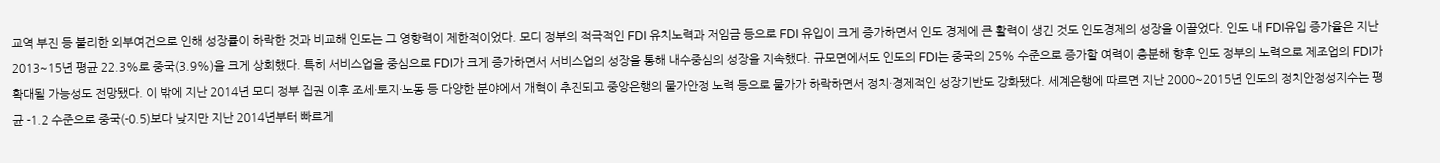교역 부진 등 불리한 외부여건으로 인해 성장률이 하락한 것과 비교해 인도는 그 영향력이 제한적이었다. 모디 정부의 적극적인 FDI 유치노력과 저임금 등으로 FDI 유입이 크게 증가하면서 인도 경제에 큰 활력이 생긴 것도 인도경제의 성장을 이끌었다. 인도 내 FDI유입 증가율은 지난 2013~15년 평균 22.3%로 중국(3.9%)을 크게 상회했다. 특히 서비스업을 중심으로 FDI가 크게 증가하면서 서비스업의 성장을 통해 내수중심의 성장을 지속했다. 규모면에서도 인도의 FDI는 중국의 25% 수준으로 증가할 여력이 충분해 향후 인도 정부의 노력으로 제조업의 FDI가 확대될 가능성도 전망됐다. 이 밖에 지난 2014년 모디 정부 집권 이후 조세·토지·노동 등 다양한 분야에서 개혁이 추진되고 중앙은행의 물가안정 노력 등으로 물가가 하락하면서 정치·경제적인 성장기반도 강화됐다. 세계은행에 따르면 지난 2000~2015년 인도의 정치안정성지수는 평균 -1.2 수준으로 중국(-0.5)보다 낮지만 지난 2014년부터 빠르게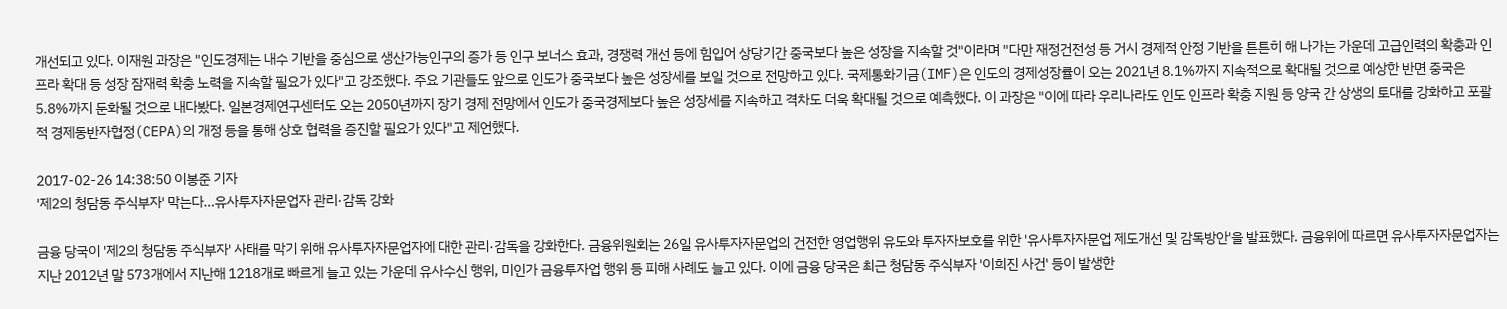개선되고 있다. 이재원 과장은 "인도경제는 내수 기반을 중심으로 생산가능인구의 증가 등 인구 보너스 효과, 경쟁력 개선 등에 힘입어 상당기간 중국보다 높은 성장을 지속할 것"이라며 "다만 재정건전성 등 거시 경제적 안정 기반을 튼튼히 해 나가는 가운데 고급인력의 확충과 인프라 확대 등 성장 잠재력 확충 노력을 지속할 필요가 있다"고 강조했다. 주요 기관들도 앞으로 인도가 중국보다 높은 성장세를 보일 것으로 전망하고 있다. 국제통화기금(IMF)은 인도의 경제성장률이 오는 2021년 8.1%까지 지속적으로 확대될 것으로 예상한 반면 중국은 5.8%까지 둔화될 것으로 내다봤다. 일본경제연구센터도 오는 2050년까지 장기 경제 전망에서 인도가 중국경제보다 높은 성장세를 지속하고 격차도 더욱 확대될 것으로 예측했다. 이 과장은 "이에 따라 우리나라도 인도 인프라 확충 지원 등 양국 간 상생의 토대를 강화하고 포괄적 경제동반자협정(CEPA)의 개정 등을 통해 상호 협력을 증진할 필요가 있다"고 제언했다.

2017-02-26 14:38:50 이봉준 기자
'제2의 청담동 주식부자' 막는다…유사투자자문업자 관리·감독 강화

금융 당국이 '제2의 청담동 주식부자' 사태를 막기 위해 유사투자자문업자에 대한 관리·감독을 강화한다. 금융위원회는 26일 유사투자자문업의 건전한 영업행위 유도와 투자자보호를 위한 '유사투자자문업 제도개선 및 감독방안'을 발표했다. 금융위에 따르면 유사투자자문업자는 지난 2012년 말 573개에서 지난해 1218개로 빠르게 늘고 있는 가운데 유사수신 행위, 미인가 금융투자업 행위 등 피해 사례도 늘고 있다. 이에 금융 당국은 최근 청담동 주식부자 '이희진 사건' 등이 발생한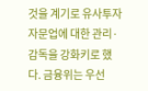것을 계기로 유사투자자문업에 대한 관리·감독을 강화키로 했다. 금융위는 우선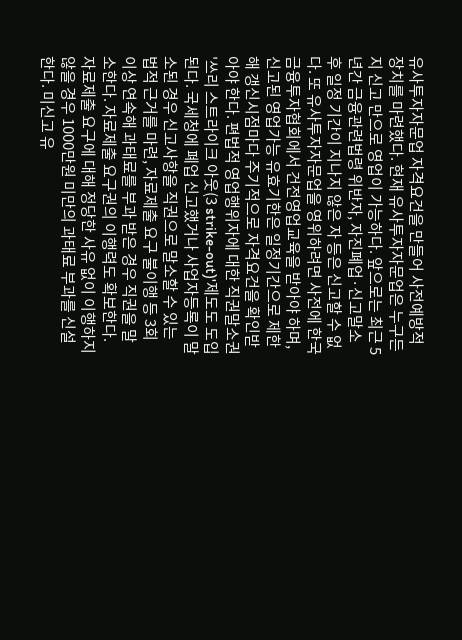유사투자자문업 자격요건을 만들어 사전예방적 장치를 마련했다. 현재 유사투자자문업은 누구든지 신고 만으로 영업이 가능하다. 앞으로는 최근 5년간 금융관련법령 위반자, 자진폐업·신고말소 후 일정 기간이 지나지 않은 자 등은 신고할 수 없다. 또 유사투자자문업을 영위하려면 사전에 한국금융투자협회에서 건전영업교육을 받아야 하며, 신고된 영업가능 유효기한은 일정기간으로 제한해 갱신시점마다 주기적으로 자격요건을 확인받아야 한다. 편법적 영업행위자에 대한 직권말소권 '쓰리 스트라이크 아웃(3 strike-out)'제도도 도입된다. 국세청에 폐업 신고했거나 사업자등록이 말소된 경우 신고사항을 직권으로 말소할 수 있는 법적 근거를 마련, 자료제출 요구 불이행 등 3회 이상 연속해 과태료를 부과 받은 경우 직권을 말소한다. 자료제출 요구권의 이행력도 확보한다. 자료제출 요구에 대해 정당한 사유 없이 이행하지 않을 경우 1000만원 미만의 과태료 부과를 신설한다. 미신고 유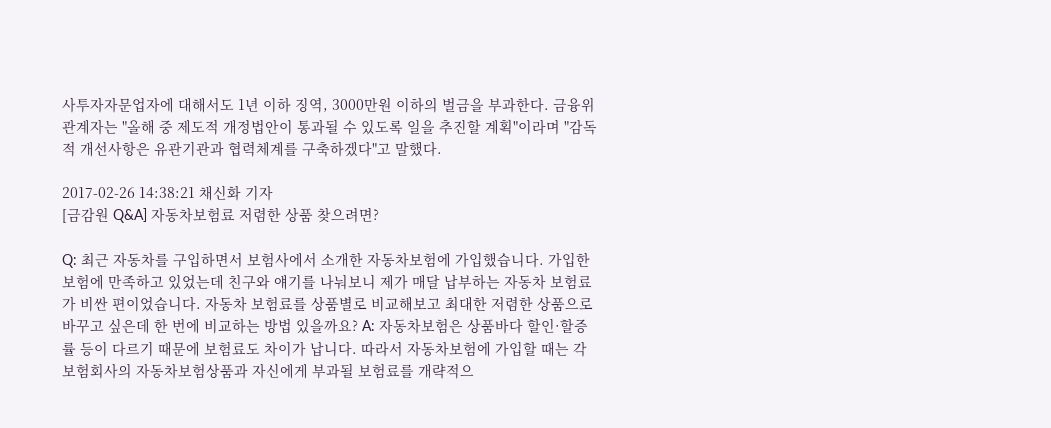사투자자문업자에 대해서도 1년 이하 징역, 3000만원 이하의 벌금을 부과한다. 금융위 관계자는 "올해 중 제도적 개정법안이 통과될 수 있도록 일을 추진할 계획"이라며 "감독적 개선사항은 유관기관과 협력체계를 구축하겠다"고 말했다.

2017-02-26 14:38:21 채신화 기자
[금감원 Q&A] 자동차보험료 저렴한 상품 찾으려면?

Q: 최근 자동차를 구입하면서 보험사에서 소개한 자동차보험에 가입했습니다. 가입한 보험에 만족하고 있었는데 친구와 얘기를 나눠보니 제가 매달 납부하는 자동차 보험료가 비싼 편이었습니다. 자동차 보험료를 상품별로 비교해보고 최대한 저렴한 상품으로 바꾸고 싶은데 한 번에 비교하는 방법 있을까요? A: 자동차보험은 상품바다 할인·할증률 등이 다르기 때문에 보험료도 차이가 납니다. 따라서 자동차보험에 가입할 때는 각 보험회사의 자동차보험상품과 자신에게 부과될 보험료를 개략적으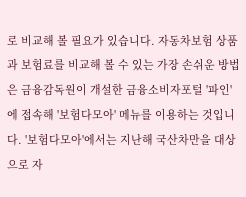로 비교해 볼 필요가 있습니다. 자동차보험 상품과 보험료를 비교해 볼 수 있는 가장 손쉬운 방법은 금융감독원이 개설한 금융소비자포털 '파인'에 접속해 '보험다모아' 메뉴를 이용하는 것입니다. '보험다모아'에서는 지난해 국산차만을 대상으로 자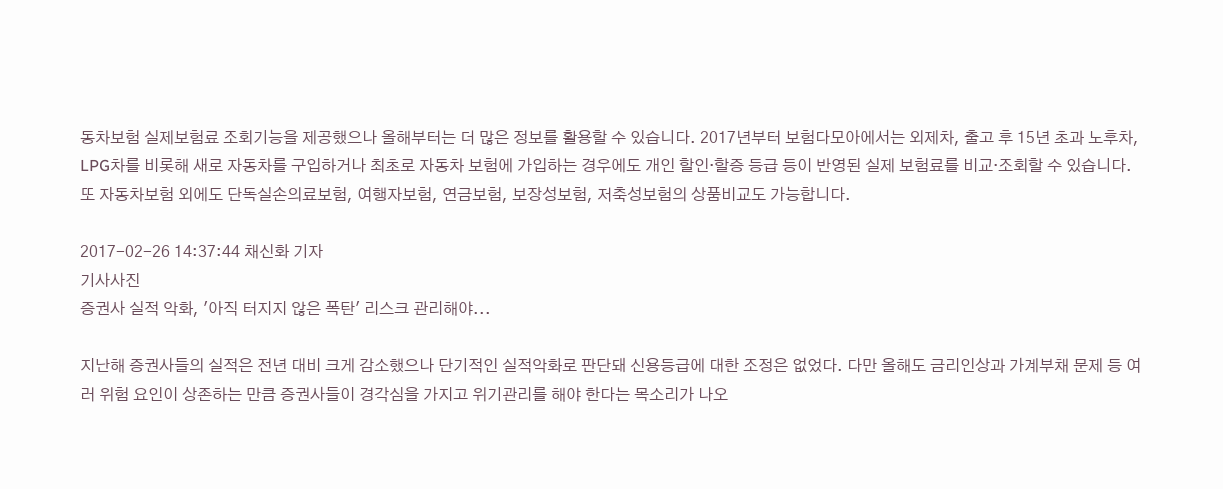동차보험 실제보험료 조회기능을 제공했으나 올해부터는 더 많은 정보를 활용할 수 있습니다. 2017년부터 보험다모아에서는 외제차, 출고 후 15년 초과 노후차, LPG차를 비롯해 새로 자동차를 구입하거나 최초로 자동차 보험에 가입하는 경우에도 개인 할인·할증 등급 등이 반영된 실제 보험료를 비교·조회할 수 있습니다. 또 자동차보험 외에도 단독실손의료보험, 여행자보험, 연금보험, 보장성보험, 저축성보험의 상품비교도 가능합니다.

2017-02-26 14:37:44 채신화 기자
기사사진
증권사 실적 악화, '아직 터지지 않은 폭탄' 리스크 관리해야...

지난해 증권사들의 실적은 전년 대비 크게 감소했으나 단기적인 실적악화로 판단돼 신용등급에 대한 조정은 없었다. 다만 올해도 금리인상과 가계부채 문제 등 여러 위험 요인이 상존하는 만큼 증권사들이 경각심을 가지고 위기관리를 해야 한다는 목소리가 나오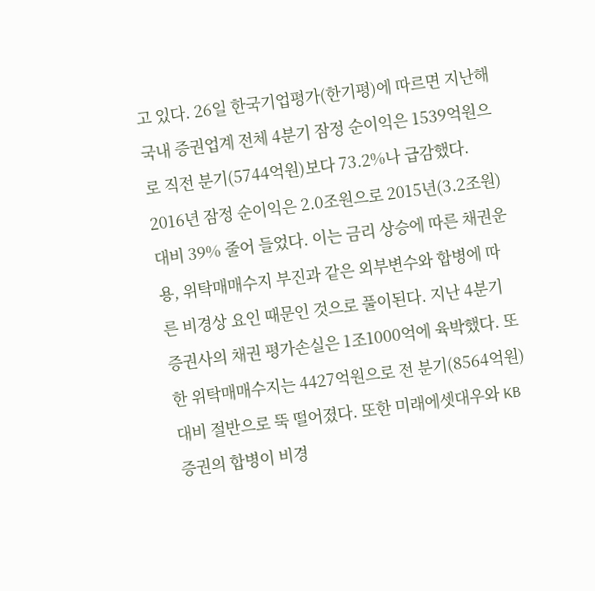고 있다. 26일 한국기업평가(한기평)에 따르면 지난해 국내 증권업계 전체 4분기 잠정 순이익은 1539억원으로 직전 분기(5744억원)보다 73.2%나 급감했다. 2016년 잠정 순이익은 2.0조원으로 2015년(3.2조원) 대비 39% 줄어 들었다. 이는 금리 상승에 따른 채권운용, 위탁매매수지 부진과 같은 외부변수와 합병에 따른 비경상 요인 때문인 것으로 풀이된다. 지난 4분기 증권사의 채권 평가손실은 1조1000억에 육박했다. 또한 위탁매매수지는 4427억원으로 전 분기(8564억원) 대비 절반으로 뚝 떨어졌다. 또한 미래에셋대우와 KB증권의 합병이 비경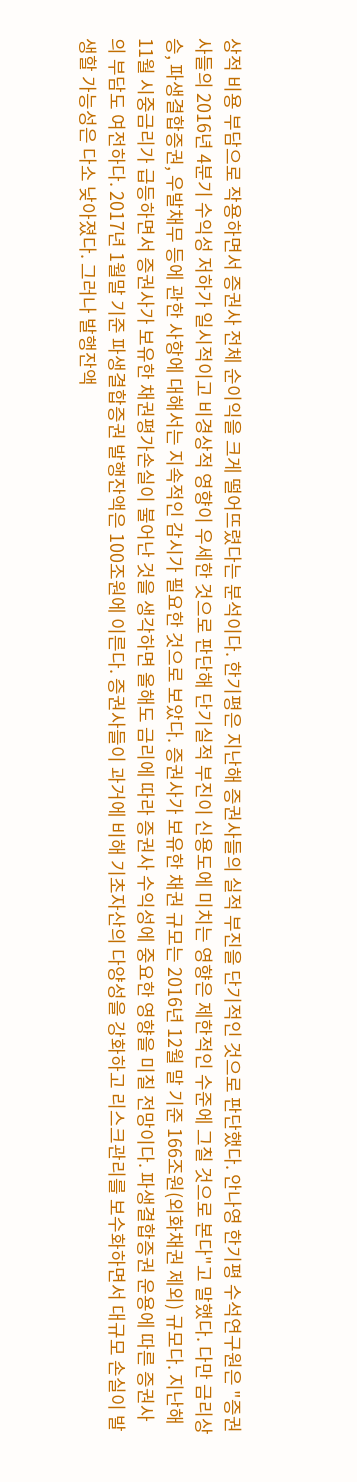상적 비용 부담으로 작용하면서 증권사 전체 순이익을 크게 떨어뜨렸다는 분석이다. 한기평은 지난해 증권사들의 실적 부진을 단기적인 것으로 판단했다. 안나영 한기평 수석연구원은 "증권사들의 2016년 4분기 수익성 저하가 일시적이고 비경상적 영향이 우세한 것으로 판단해 단기실적 부진이 신용도에 미치는 영향은 제한적인 수준에 그칠 것으로 본다"고 말했다. 다만 금리상승, 파생결합증권, 우발채무 등에 관한 사항에 대해서는 지속적인 감시가 필요한 것으로 보았다. 증권사가 보유한 채권 규모는 2016년 12월 말 기준 166조원(외화채권 제외) 규모다. 지난해 11월 시중금리가 급등하면서 증권사가 보유한 채권평가손실이 불어난 것을 생각하면 올해도 금리에 따라 증권사 수익성에 중요한 영향을 미칠 전망이다. 파생결합증권 운용에 따른 증권사의 부담도 여전하다. 2017년 1월말 기준 파생결합증권 발행잔액은 100조원에 이른다. 증권사들이 과거에 비해 기초자산의 다양성을 강화하고 리스크관리를 보수화하면서 대규모 손실이 발생할 가능성은 다소 낮아졌다. 그러나 발행잔액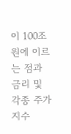이 100조원에 이르는 점과 금리 및 각종 주가지수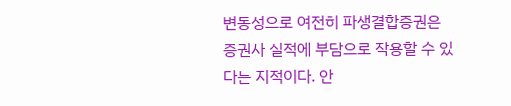변동성으로 여전히 파생결합증권은 증권사 실적에 부담으로 작용할 수 있다는 지적이다. 안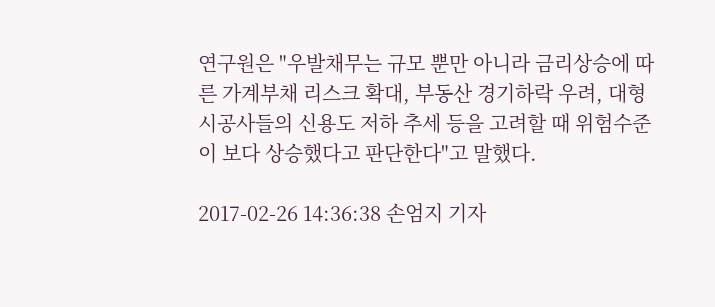연구원은 "우발채무는 규모 뿐만 아니라 금리상승에 따른 가계부채 리스크 확대, 부동산 경기하락 우려, 대형 시공사들의 신용도 저하 추세 등을 고려할 때 위험수준이 보다 상승했다고 판단한다"고 말했다.

2017-02-26 14:36:38 손엄지 기자